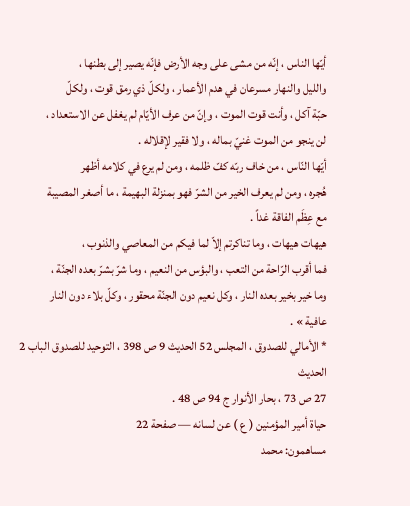أيّها الناس ، إنّه من مشى على وجه الأرض فإنّه يصير إلى بطنها ،
والليل والنهار مسرعان في هدم الأعمار ، ولكلّ ذي رمق قوت ، ولكلّ
حبّة آكل ، وأنت قوت الموت ، وإنّ من عرف الأيّام لم يغفل عن الاستعداد ،
لن ينجو من الموت غنيّ بماله ، ولا فقير لإقلاله .
أيّها النّاس ، من خاف ربّه كفّ ظلمه ، ومن لم يرع في كلامه أظهر
هُجره ، ومن لم يعرف الخير من الشرّ فهو بمنزلة البهيمة ، ما أصغر المصيبة
مع عِظَم الفاقة غداً .
هيهات هيهات ، وما تناكرتم إلاّ لما فيكم من المعاصي والذنوب ،
فما أقرب الرّاحة من التعب ، والبؤس من النعيم ، وما شرّ بشرّ بعده الجنّة ،
وما خير بخير بعده النار ، وكل نعيم دون الجنّة محقور ، وكلّ بلاء دون النار
عافية » .
* الأمالي للصدوق ، المجلس 52 الحديث 9 ص 398 ، التوحيد للصدوق الباب 2 الحديث
27 ص 73 ، بحار الأنوار ج 94 ص 48 .
حياة أمير المؤمنين ( ع ) عن لسانه — صفحة 22
مساهمون: محمد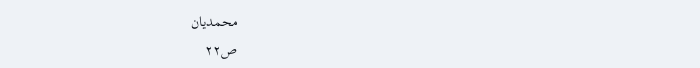محمديان
ص٢٢